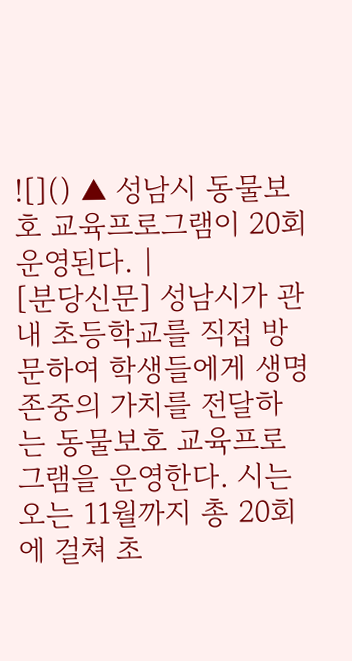![]() ▲ 성남시 동물보호 교육프로그램이 20회 운영된다. |
[분당신문] 성남시가 관내 초등학교를 직접 방문하여 학생들에게 생명 존중의 가치를 전달하는 동물보호 교육프로그램을 운영한다. 시는 오는 11월까지 총 20회에 걸쳐 초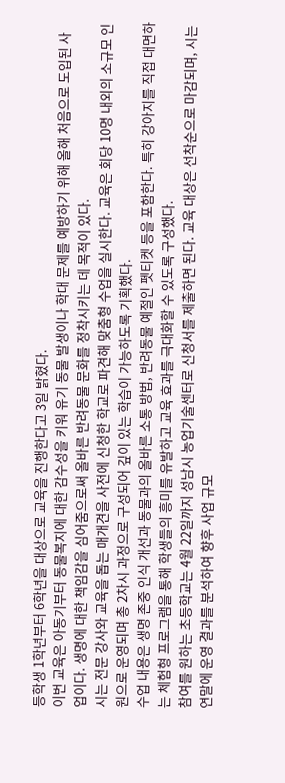등학생 1학년부터 6학년을 대상으로 교육을 진행한다고 3일 밝혔다.
이번 교육은 아동기부터 동물복지에 대한 감수성을 키워 유기 동물 발생이나 학대 문제를 예방하기 위해 올해 처음으로 도입된 사업이다. 생명에 대한 책임감을 심어줌으로써 올바른 반려동물 문화를 정착시키는 데 목적이 있다.
시는 전문 강사와 교육을 돕는 매개견을 사전에 신청한 학교로 파견해 맞춤형 수업을 실시한다. 교육은 회당 10명 내외의 소규모 인원으로 운영되며 총 2차시 과정으로 구성되어 깊이 있는 학습이 가능하도록 기획했다.
수업 내용은 생명 존중 인식 개선과 동물과의 올바른 소통 방법, 반려동물 예절인 펫티켓 등을 포함한다. 특히 강아지를 직접 대면하는 체험형 프로그램을 통해 학생들의 흥미를 유발하고 교육 효과를 극대화할 수 있도록 구성했다.
참여를 원하는 초등학교는 4월 22일까지 성남시 농업기술센터로 신청서를 제출하면 된다. 교육 대상은 선착순으로 마감되며, 시는 연말에 운영 결과를 분석하여 향후 사업 규모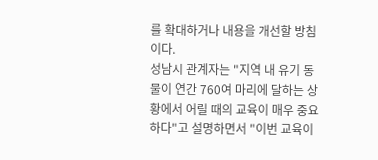를 확대하거나 내용을 개선할 방침이다.
성남시 관계자는 "지역 내 유기 동물이 연간 760여 마리에 달하는 상황에서 어릴 때의 교육이 매우 중요하다"고 설명하면서 "이번 교육이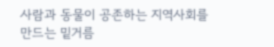사람과 동물이 공존하는 지역사회를 만드는 밑거름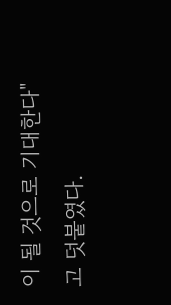이 될 것으로 기대한다"고 덧붙였다.